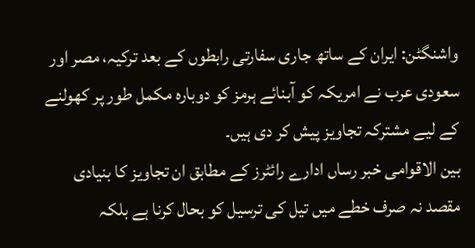واشنگٹن: ایران کے ساتھ جاری سفارتی رابطوں کے بعد ترکیہ، مصر اور سعودی عرب نے امریکہ کو آبنائے ہرمز کو دوبارہ مکمل طور پر کھولنے کے لیے مشترکہ تجاویز پیش کر دی ہیں۔
بین الاقوامی خبر رساں ادارے رائٹرز کے مطابق ان تجاویز کا بنیادی مقصد نہ صرف خطے میں تیل کی ترسیل کو بحال کرنا ہے بلکہ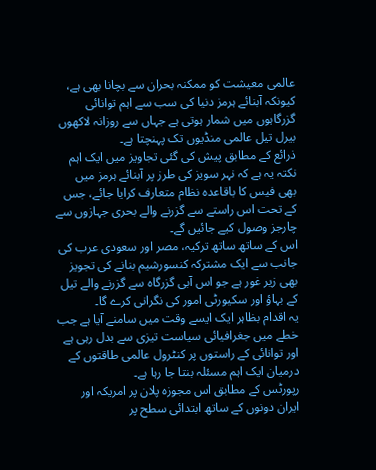عالمی معیشت کو ممکنہ بحران سے بچانا بھی ہے، کیونکہ آبنائے ہرمز دنیا کی سب سے اہم توانائی گزرگاہوں میں شمار ہوتی ہے جہاں سے روزانہ لاکھوں بیرل تیل عالمی منڈیوں تک پہنچتا ہے۔
ذرائع کے مطابق پیش کی گئی تجاویز میں ایک اہم نکتہ یہ ہے کہ نہر سویز کی طرز پر آبنائے ہرمز میں بھی فیس کا باقاعدہ نظام متعارف کرایا جائے، جس کے تحت اس راستے سے گزرنے والے بحری جہازوں سے چارجز وصول کیے جائیں گے۔
اس کے ساتھ ساتھ ترکیہ، مصر اور سعودی عرب کی جانب سے ایک مشترکہ کنسورشیم بنانے کی تجویز بھی زیر غور ہے جو اس آبی گزرگاہ سے گزرنے والے تیل کے بہاؤ اور سکیورٹی امور کی نگرانی کرے گا۔
یہ اقدام بظاہر ایک ایسے وقت میں سامنے آیا ہے جب خطے میں جغرافیائی سیاست تیزی سے بدل رہی ہے اور توانائی کے راستوں پر کنٹرول عالمی طاقتوں کے درمیان ایک اہم مسئلہ بنتا جا رہا ہے۔
رپورٹس کے مطابق اس مجوزہ پلان پر امریکہ اور ایران دونوں کے ساتھ ابتدائی سطح پر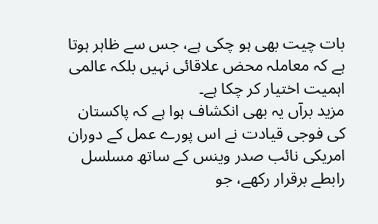بات چیت بھی ہو چکی ہے، جس سے ظاہر ہوتا ہے کہ معاملہ محض علاقائی نہیں بلکہ عالمی اہمیت اختیار کر چکا ہے۔
مزید برآں یہ بھی انکشاف ہوا ہے کہ پاکستان کی فوجی قیادت نے اس پورے عمل کے دوران امریکی نائب صدر وینس کے ساتھ مسلسل رابطے برقرار رکھے، جو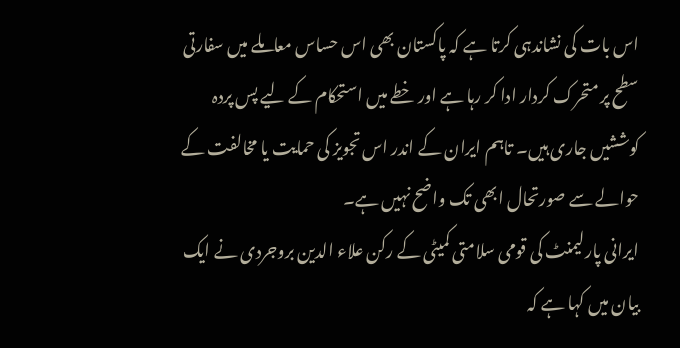اس بات کی نشاندہی کرتا ہے کہ پاکستان بھی اس حساس معاملے میں سفارتی سطح پر متحرک کردار ادا کر رہا ہے اور خطے میں استحکام کے لیے پس پردہ کوششیں جاری ہیں۔ تاہم ایران کے اندر اس تجویز کی حمایت یا مخالفت کے حوالے سے صورتحال ابھی تک واضح نہیں ہے۔
ایرانی پارلیمنٹ کی قومی سلامتی کمیٹی کے رکن علاء الدین بروجردی نے ایک بیان میں کہا ہے کہ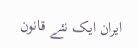ایران ایک نئے قانون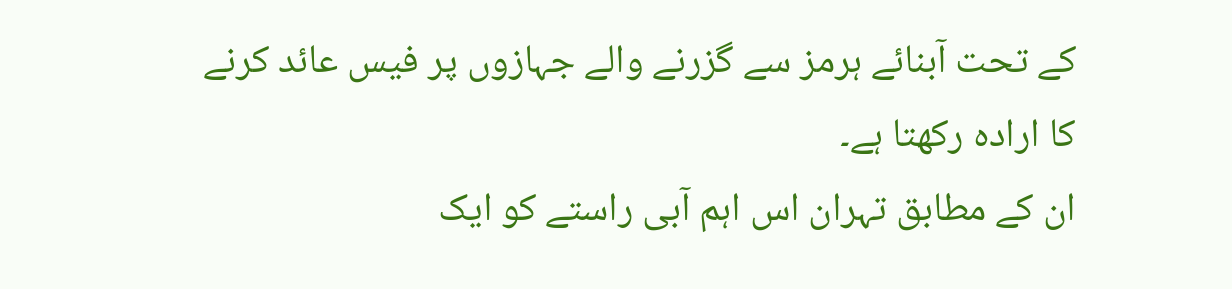کے تحت آبنائے ہرمز سے گزرنے والے جہازوں پر فیس عائد کرنے کا ارادہ رکھتا ہے۔
ان کے مطابق تہران اس اہم آبی راستے کو ایک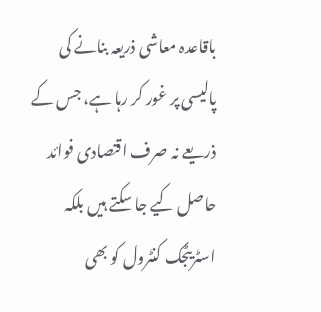باقاعدہ معاشی ذریعہ بنانے کی پالیسی پر غور کر رہا ہے، جس کے ذریعے نہ صرف اقتصادی فوائد حاصل کیے جا سکتے ہیں بلکہ اسٹریٹجک کنٹرول کو بھی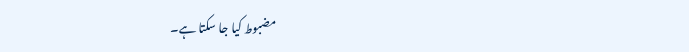مضبوط کیا جا سکتا ہے۔